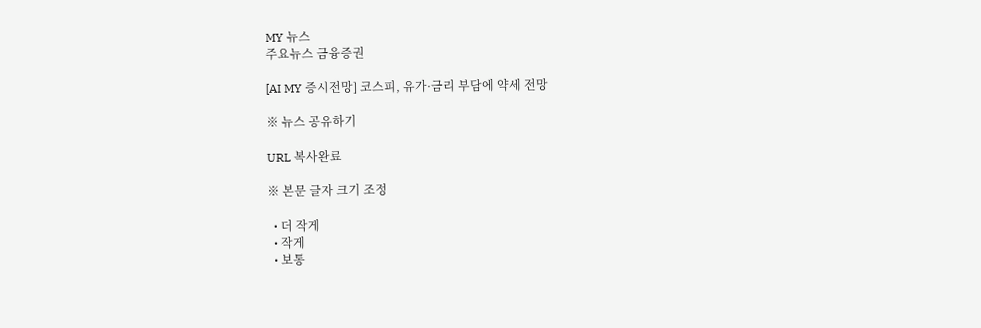MY 뉴스
주요뉴스 금융증권

[AI MY 증시전망] 코스피, 유가·금리 부담에 약세 전망

※ 뉴스 공유하기

URL 복사완료

※ 본문 글자 크기 조정

  • 더 작게
  • 작게
  • 보통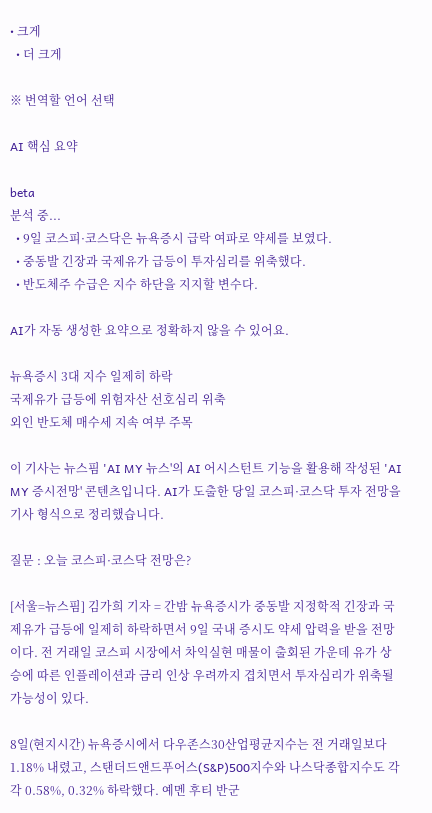• 크게
  • 더 크게

※ 번역할 언어 선택

AI 핵심 요약

beta
분석 중...
  • 9일 코스피·코스닥은 뉴욕증시 급락 여파로 약세를 보였다.
  • 중동발 긴장과 국제유가 급등이 투자심리를 위축했다.
  • 반도체주 수급은 지수 하단을 지지할 변수다.

AI가 자동 생성한 요약으로 정확하지 않을 수 있어요.

뉴욕증시 3대 지수 일제히 하락
국제유가 급등에 위험자산 선호심리 위축
외인 반도체 매수세 지속 여부 주목

이 기사는 뉴스핌 'AI MY 뉴스'의 AI 어시스턴트 기능을 활용해 작성된 'AI MY 증시전망' 콘텐츠입니다. AI가 도출한 당일 코스피·코스닥 투자 전망을 기사 형식으로 정리했습니다.

질문 : 오늘 코스피·코스닥 전망은?

[서울=뉴스핌] 김가희 기자 = 간밤 뉴욕증시가 중동발 지정학적 긴장과 국제유가 급등에 일제히 하락하면서 9일 국내 증시도 약세 압력을 받을 전망이다. 전 거래일 코스피 시장에서 차익실현 매물이 출회된 가운데 유가 상승에 따른 인플레이션과 금리 인상 우려까지 겹치면서 투자심리가 위축될 가능성이 있다.

8일(현지시간) 뉴욕증시에서 다우존스30산업평균지수는 전 거래일보다 1.18% 내렸고, 스탠더드앤드푸어스(S&P)500지수와 나스닥종합지수도 각각 0.58%, 0.32% 하락했다. 예멘 후티 반군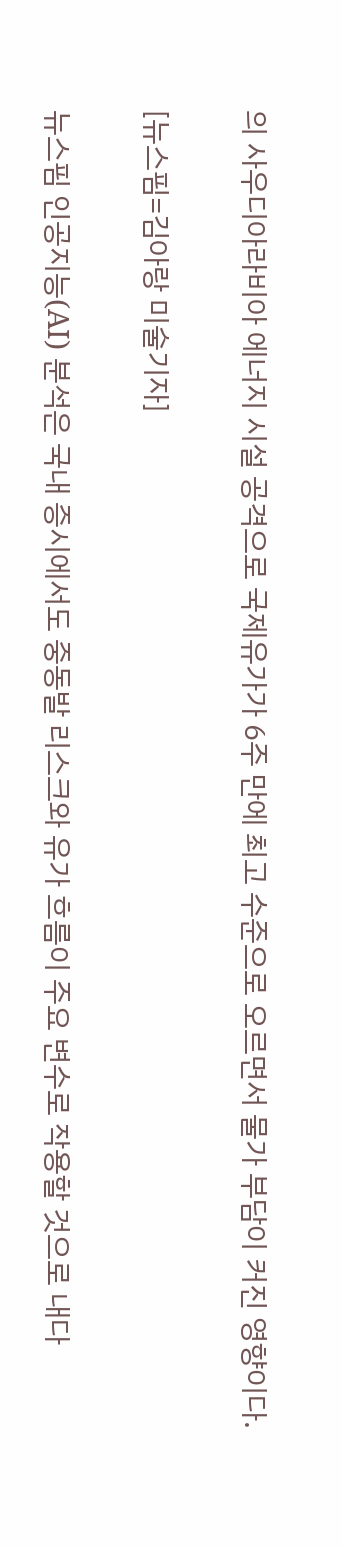의 사우디아라비아 에너지 시설 공격으로 국제유가가 6주 만에 최고 수준으로 오르면서 물가 부담이 커진 영향이다.

[뉴스핌=김아랑 미술기자]

뉴스핌 인공지능(AI) 분석은 국내 증시에서도 중동발 리스크와 유가 흐름이 주요 변수로 작용할 것으로 내다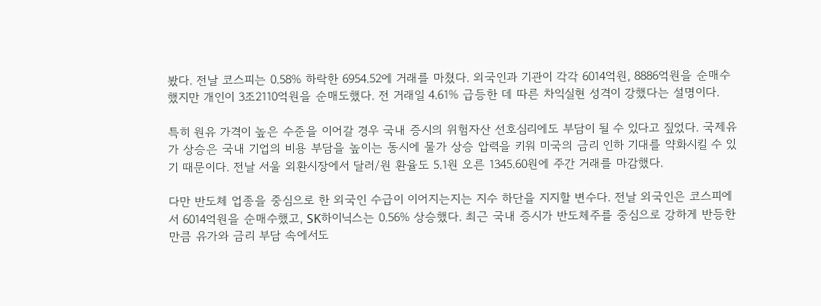봤다. 전날 코스피는 0.58% 하락한 6954.52에 거래를 마쳤다. 외국인과 기관이 각각 6014억원, 8886억원을 순매수했지만 개인이 3조2110억원을 순매도했다. 전 거래일 4.61% 급등한 데 따른 차익실현 성격이 강했다는 설명이다.

특히 원유 가격이 높은 수준을 이어갈 경우 국내 증시의 위험자산 선호심리에도 부담이 될 수 있다고 짚었다. 국제유가 상승은 국내 기업의 비용 부담을 높이는 동시에 물가 상승 압력을 키워 미국의 금리 인하 기대를 약화시킬 수 있기 때문이다. 전날 서울 외환시장에서 달러/원 환율도 5.1원 오른 1345.60원에 주간 거래를 마감했다.

다만 반도체 업종을 중심으로 한 외국인 수급이 이어지는지는 지수 하단을 지지할 변수다. 전날 외국인은 코스피에서 6014억원을 순매수했고, SK하이닉스는 0.56% 상승했다. 최근 국내 증시가 반도체주를 중심으로 강하게 반등한 만큼 유가와 금리 부담 속에서도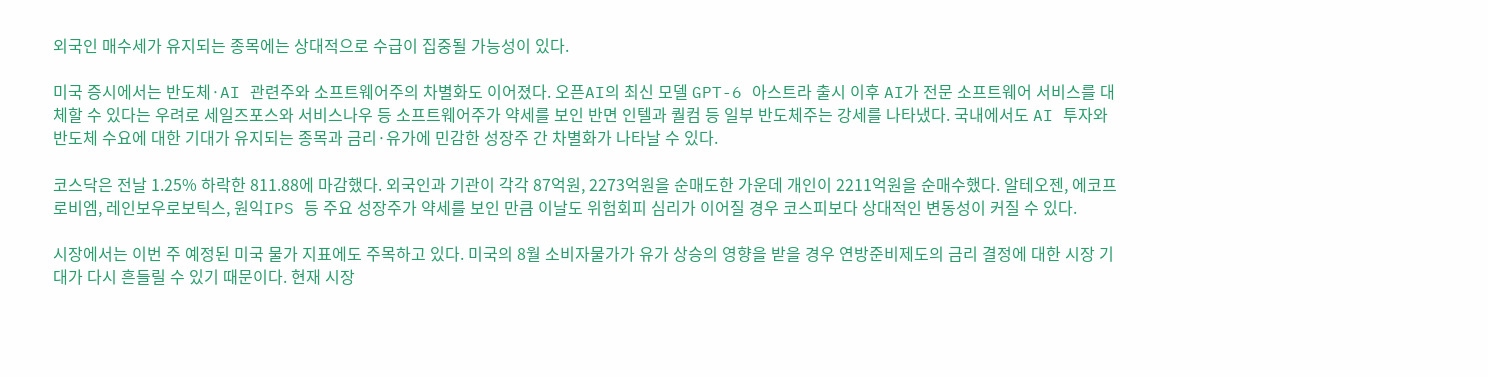외국인 매수세가 유지되는 종목에는 상대적으로 수급이 집중될 가능성이 있다.

미국 증시에서는 반도체·AI 관련주와 소프트웨어주의 차별화도 이어졌다. 오픈AI의 최신 모델 GPT-6 아스트라 출시 이후 AI가 전문 소프트웨어 서비스를 대체할 수 있다는 우려로 세일즈포스와 서비스나우 등 소프트웨어주가 약세를 보인 반면 인텔과 퀄컴 등 일부 반도체주는 강세를 나타냈다. 국내에서도 AI 투자와 반도체 수요에 대한 기대가 유지되는 종목과 금리·유가에 민감한 성장주 간 차별화가 나타날 수 있다.

코스닥은 전날 1.25% 하락한 811.88에 마감했다. 외국인과 기관이 각각 87억원, 2273억원을 순매도한 가운데 개인이 2211억원을 순매수했다. 알테오젠, 에코프로비엠, 레인보우로보틱스, 원익IPS 등 주요 성장주가 약세를 보인 만큼 이날도 위험회피 심리가 이어질 경우 코스피보다 상대적인 변동성이 커질 수 있다.

시장에서는 이번 주 예정된 미국 물가 지표에도 주목하고 있다. 미국의 8월 소비자물가가 유가 상승의 영향을 받을 경우 연방준비제도의 금리 결정에 대한 시장 기대가 다시 흔들릴 수 있기 때문이다. 현재 시장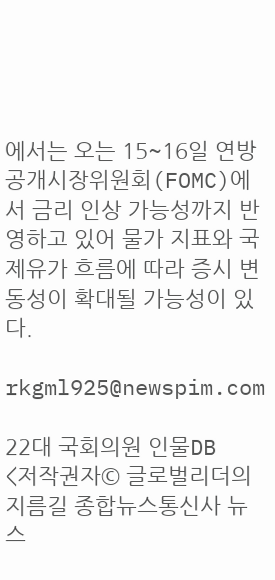에서는 오는 15~16일 연방공개시장위원회(FOMC)에서 금리 인상 가능성까지 반영하고 있어 물가 지표와 국제유가 흐름에 따라 증시 변동성이 확대될 가능성이 있다.

rkgml925@newspim.com

22대 국회의원 인물DB
<저작권자© 글로벌리더의 지름길 종합뉴스통신사 뉴스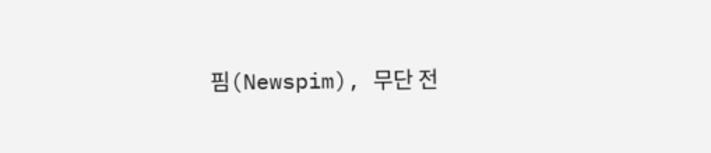핌(Newspim), 무단 전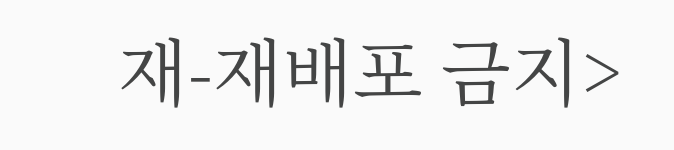재-재배포 금지>